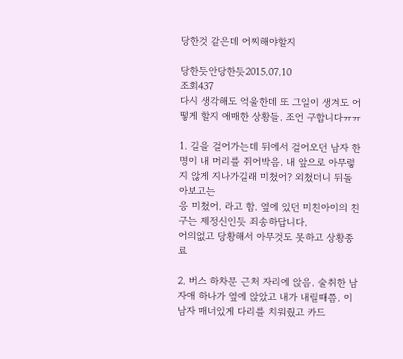당한것 같은데 어찌해야할지

당한듯안당한듯2015.07.10
조회437
다시 생각해도 억울한데 또 그일이 생겨도 어떻게 할지 애매한 상황들. 조언 구합니다ㅠㅠ

1. 길을 걸어가는데 뒤에서 걸어오던 남자 한명이 내 머리를 쥐어박음. 내 앞으로 아무렇지 않게 지나가길래 미쳤어? 외쳤더니 뒤돌아보고는
응 미쳤어. 라고 함. 옆에 있던 미친아이의 친구는 제정신인듯 죄송하답니다.
어의없고 당황해서 아무것도 못하고 상황종료

2. 버스 하차문 근처 자리에 앉음. 술취한 남자애 하나가 옆에 앉았고 내가 내릴때쯤. 이 남자 매너있게 다리를 치워줬고 카드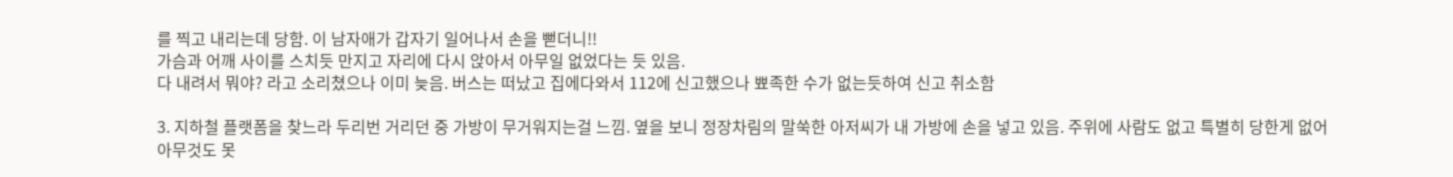를 찍고 내리는데 당함. 이 남자애가 갑자기 일어나서 손을 뻗더니!!
가슴과 어깨 사이를 스치듯 만지고 자리에 다시 앉아서 아무일 없었다는 듯 있음.
다 내려서 뭐야? 라고 소리쳤으나 이미 늦음. 버스는 떠났고 집에다와서 112에 신고했으나 뾰족한 수가 없는듯하여 신고 취소함

3. 지하철 플랫폼을 찾느라 두리번 거리던 중 가방이 무거워지는걸 느낌. 옆을 보니 정장차림의 말쑥한 아저씨가 내 가방에 손을 넣고 있음. 주위에 사람도 없고 특별히 당한게 없어 아무것도 못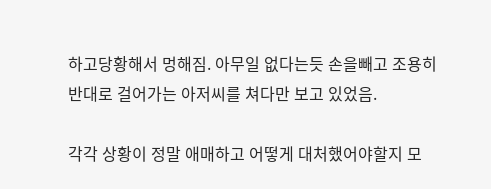하고당황해서 멍해짐. 아무일 없다는듯 손을빼고 조용히 반대로 걸어가는 아저씨를 쳐다만 보고 있었음.

각각 상황이 정말 애매하고 어떻게 대처했어야할지 모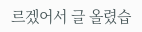르겠어서 글 올렸습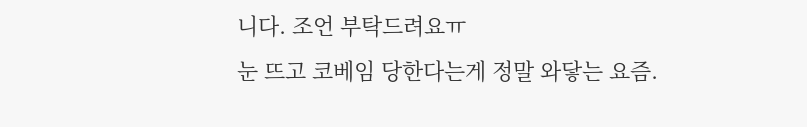니다. 조언 부탁드려요ㅠ
눈 뜨고 코베임 당한다는게 정말 와닿는 요즘.